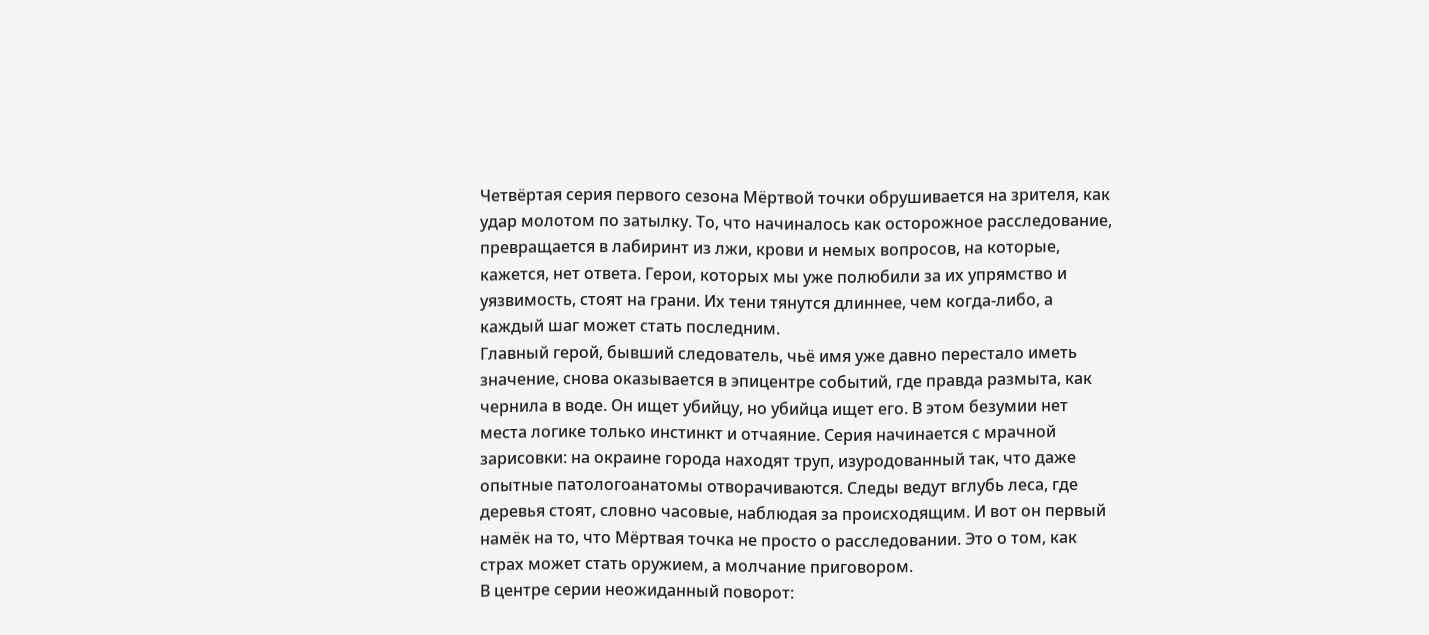Четвёртая серия первого сезона Мёртвой точки обрушивается на зрителя, как удар молотом по затылку. То, что начиналось как осторожное расследование, превращается в лабиринт из лжи, крови и немых вопросов, на которые, кажется, нет ответа. Герои, которых мы уже полюбили за их упрямство и уязвимость, стоят на грани. Их тени тянутся длиннее, чем когда-либо, а каждый шаг может стать последним.
Главный герой, бывший следователь, чьё имя уже давно перестало иметь значение, снова оказывается в эпицентре событий, где правда размыта, как чернила в воде. Он ищет убийцу, но убийца ищет его. В этом безумии нет места логике только инстинкт и отчаяние. Серия начинается с мрачной зарисовки: на окраине города находят труп, изуродованный так, что даже опытные патологоанатомы отворачиваются. Следы ведут вглубь леса, где деревья стоят, словно часовые, наблюдая за происходящим. И вот он первый намёк на то, что Мёртвая точка не просто о расследовании. Это о том, как страх может стать оружием, а молчание приговором.
В центре серии неожиданный поворот: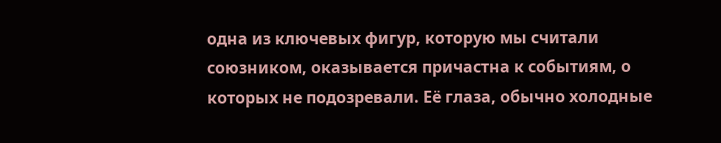одна из ключевых фигур, которую мы считали союзником, оказывается причастна к событиям, о которых не подозревали. Её глаза, обычно холодные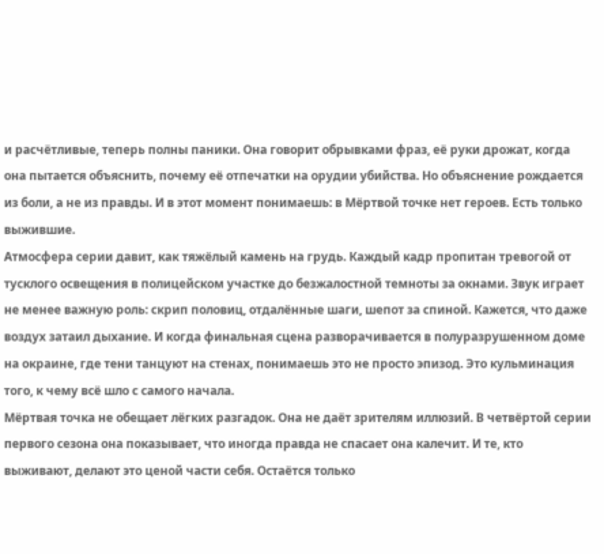и расчётливые, теперь полны паники. Она говорит обрывками фраз, её руки дрожат, когда она пытается объяснить, почему её отпечатки на орудии убийства. Но объяснение рождается из боли, а не из правды. И в этот момент понимаешь: в Мёртвой точке нет героев. Есть только выжившие.
Атмосфера серии давит, как тяжёлый камень на грудь. Каждый кадр пропитан тревогой от тусклого освещения в полицейском участке до безжалостной темноты за окнами. Звук играет не менее важную роль: скрип половиц, отдалённые шаги, шепот за спиной. Кажется, что даже воздух затаил дыхание. И когда финальная сцена разворачивается в полуразрушенном доме на окраине, где тени танцуют на стенах, понимаешь это не просто эпизод. Это кульминация того, к чему всё шло с самого начала.
Мёртвая точка не обещает лёгких разгадок. Она не даёт зрителям иллюзий. В четвёртой серии первого сезона она показывает, что иногда правда не спасает она калечит. И те, кто выживают, делают это ценой части себя. Остаётся только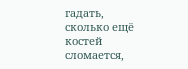гадать, сколько ещё костей сломается,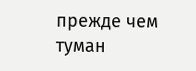прежде чем туман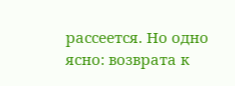рассеется. Но одно ясно: возврата к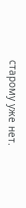старому уже нет.